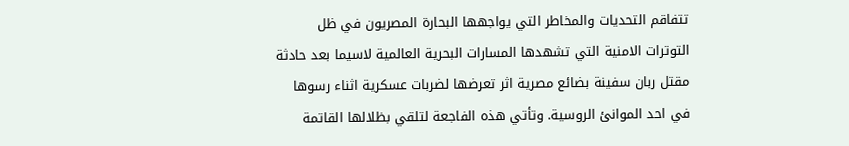تتفاقم التحديات والمخاطر التي يواجهها البحارة المصريون في ظل التوترات الامنية التي تشهدها المسارات البحرية العالمية لاسيما بعد حادثة مقتل ربان سفينة بضائع مصرية اثر تعرضها لضربات عسكرية اثناء رسوها في احد الموانئ الروسية. وتأتي هذه الفاجعة لتلقي بظلالها القاتمة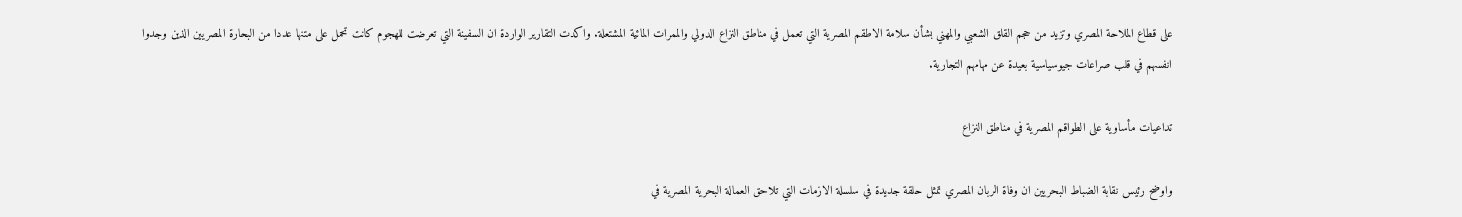على قطاع الملاحة المصري وتزيد من حجم القلق الشعبي والمهني بشأن سلامة الاطقم المصرية التي تعمل في مناطق النزاع الدولي والممرات المائية المشتعلة. واكدت التقارير الواردة ان السفينة التي تعرضت للهجوم كانت تحمل على متنها عددا من البحارة المصريين الذين وجدوا انفسهم في قلب صراعات جيوسياسية بعيدة عن مهامهم التجارية.

تداعيات مأساوية على الطواقم المصرية في مناطق النزاع

واوضح رئيس نقابة الضباط البحريين ان وفاة الربان المصري تمثل حلقة جديدة في سلسلة الازمات التي تلاحق العمالة البحرية المصرية في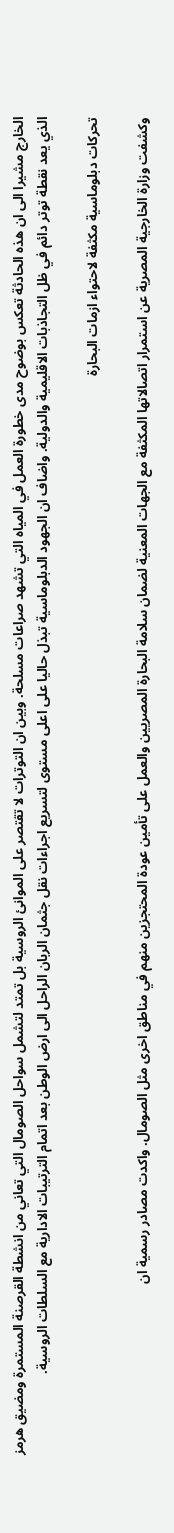الخارج مشيرا الى ان هذه الحادثة تعكس بوضوح مدى خطورة العمل في المياه التي تشهد صراعات مسلحة. وبين ان التوترات لا تقتصر على الموانئ الروسية بل تمتد لتشمل سواحل الصومال التي تعاني من انشطة القرصنة المستمرة ومضيق هرمز الذي يعد نقطة توتر دائم في ظل التجاذبات الاقليمية والدولية. واضاف ان الجهود الدبلوماسية تبذل حاليا على اعلى مستوى لتسريع اجراءات نقل جثمان الربان الراحل الى ارض الوطن بعد اتمام الترتيبات الادارية مع السلطات الروسية.

تحركات دبلوماسية مكثفة لاحتواء ازمات البحارة

وكشفت وزارة الخارجية المصرية عن استمرار اتصالاتها المكثفة مع الجهات المعنية لضمان سلامة البحارة المصريين والعمل على تأمين عودة المحتجزين منهم في مناطق اخرى مثل الصومال. واكدت مصادر رسمية ان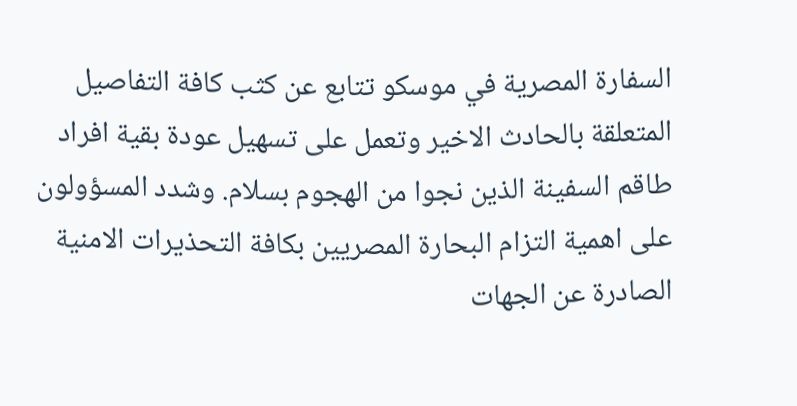السفارة المصرية في موسكو تتابع عن كثب كافة التفاصيل المتعلقة بالحادث الاخير وتعمل على تسهيل عودة بقية افراد طاقم السفينة الذين نجوا من الهجوم بسلام. وشدد المسؤولون على اهمية التزام البحارة المصريين بكافة التحذيرات الامنية الصادرة عن الجهات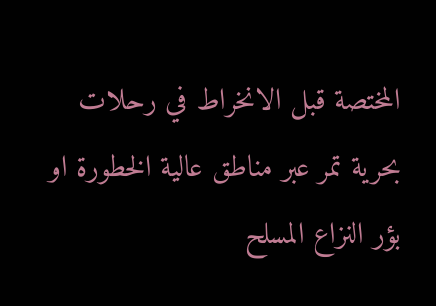المختصة قبل الانخراط في رحلات بحرية تمر عبر مناطق عالية الخطورة او بؤر النزاع المسلح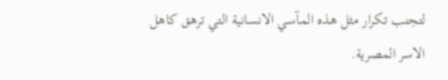لتجنب تكرار مثل هذه المآسي الانسانية التي ترهق كاهل الاسر المصرية.